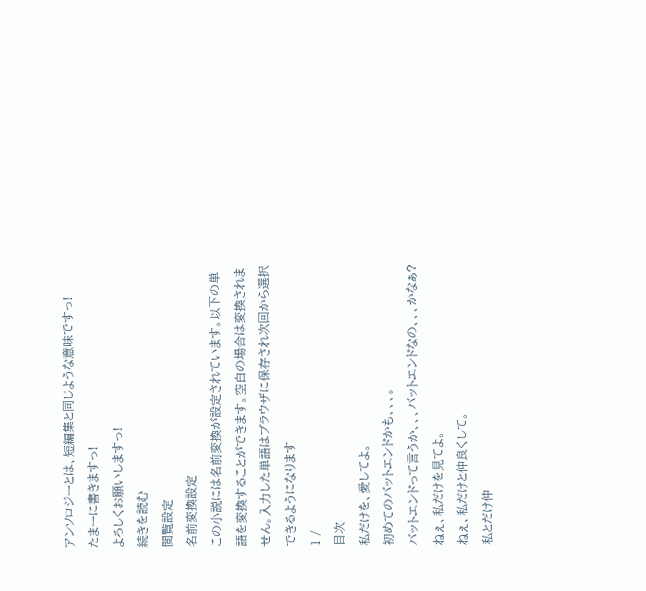アンソロジーとは、短編集と同じような意味ですっ!
たまーに書きますっ!
よろしくお願いしますっ!
続きを読む
閲覧設定
名前変換設定
この小説には名前変換が設定されています。以下の単語を変換することができます。空白の場合は変換されません。入力した単語はブラウザに保存され次回から選択できるようになります
1 /
目次
私だけを、愛してよ。
初めてのバットエンドかも、、、。
バットエンドって言うか、、、バットエンドなの、、、かなぁ?
ねぇ、私だけを見てよ。
ねぇ、私だけと仲良くして。
私とだけ仲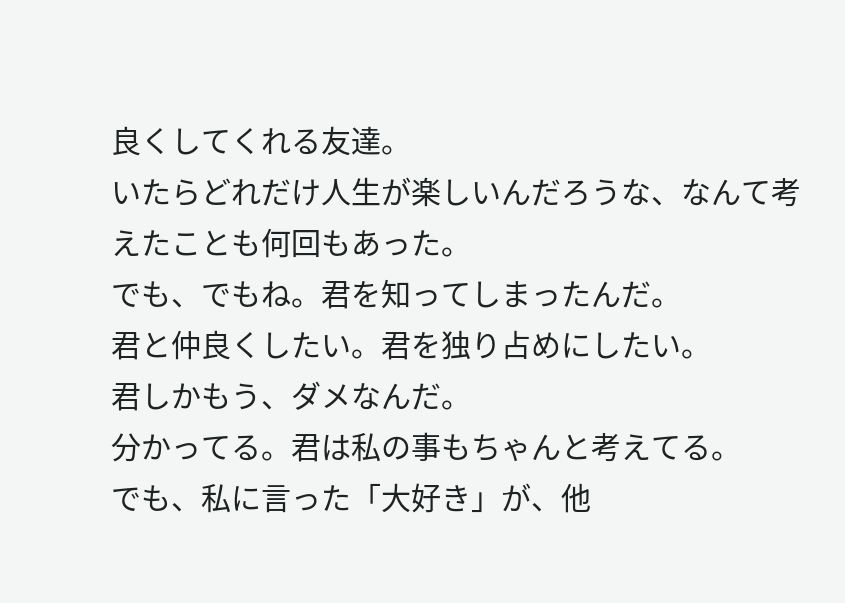良くしてくれる友達。
いたらどれだけ人生が楽しいんだろうな、なんて考えたことも何回もあった。
でも、でもね。君を知ってしまったんだ。
君と仲良くしたい。君を独り占めにしたい。
君しかもう、ダメなんだ。
分かってる。君は私の事もちゃんと考えてる。
でも、私に言った「大好き」が、他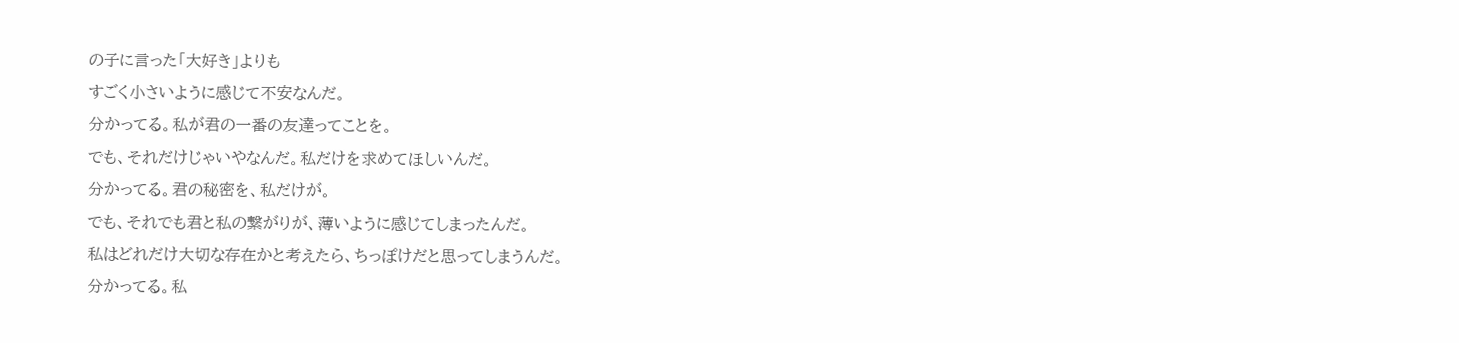の子に言った「大好き」よりも
すごく小さいように感じて不安なんだ。
分かってる。私が君の一番の友達ってことを。
でも、それだけじゃいやなんだ。私だけを求めてほしいんだ。
分かってる。君の秘密を、私だけが。
でも、それでも君と私の繋がりが、薄いように感じてしまったんだ。
私はどれだけ大切な存在かと考えたら、ちっぽけだと思ってしまうんだ。
分かってる。私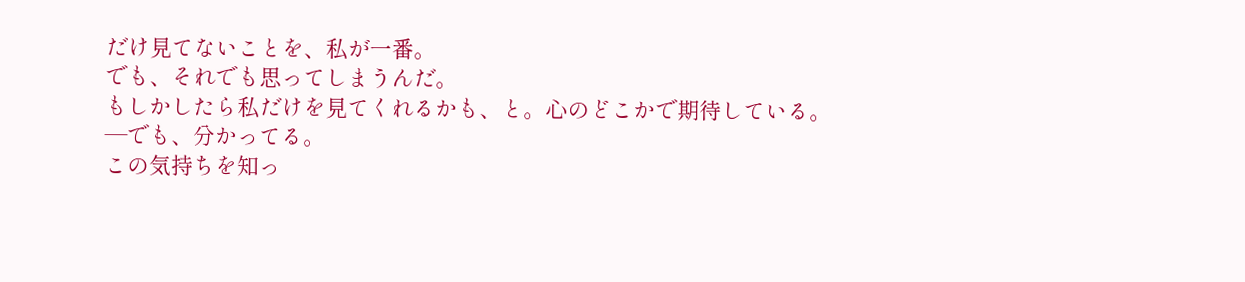だけ見てないことを、私が一番。
でも、それでも思ってしまうんだ。
もしかしたら私だけを見てくれるかも、と。心のどこかで期待している。
―でも、分かってる。
この気持ちを知っ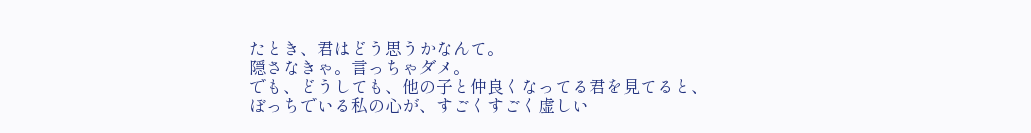たとき、君はどう思うかなんて。
隠さなきゃ。言っちゃダメ。
でも、どうしても、他の子と仲良くなってる君を見てると、
ぼっちでいる私の心が、すごくすごく虚しい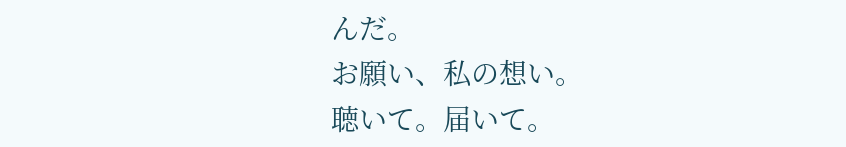んだ。
お願い、私の想い。
聴いて。届いて。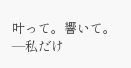叶って。響いて。
―私だけ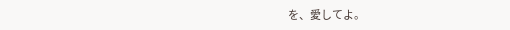を、愛してよ。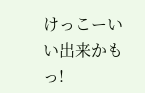けっこーいい出来かもっ!